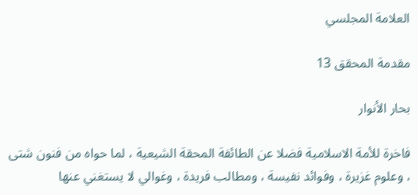العلامة المجلسي

مقدمة المحقق 13

بحار الأنوار

فاخرة للأمة الاسلامية فضلا عن الطائفة المحقة الشيعية ، لما حواه من فنون شتى ، وعلوم غزيرة ، وفوائد نفيسة ، ومطالب فريدة ، وغوالي لا يستغني عنها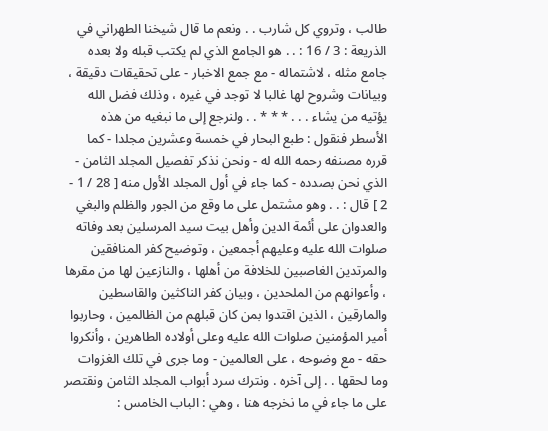طالب ، وتروي كل شارب . . ونعم ما قال شيخنا الطهراني في الذريعة : 3 / 16 : . . هو الجامع الذي لم يكتب قبله ولا بعده جامع مثله ، لاشتماله - مع جمع الاخبار - على تحقيقات دقيقة ، وبيانات وشروح لها غالبا لا توجد في غيره ، وذلك فضل الله يؤتيه من يشاء . . . * * * . . ولنرجع إلى ما نبغيه من هذه الأسطر فنقول : طبع البحار في خمسة وعشرين مجلدا - كما قرره مصنفه رحمه الله له - ونحن نذكر تفصيل المجلد الثامن - الذي نحن بصدده - كما جاء في أول المجلد الأول منه [ 28 / 1 - 2 ] قال : . . وهو مشتمل على ما وقع من الجور والظلم والبغي والعدوان على أئمة الدين وأهل بيت سيد المرسلين بعد وفاته صلوات الله عليه وعليهم أجمعين ، وتوضيح كفر المنافقين والمرتدين الغاصبين للخلافة من أهلها ، والنازعين لها من مقرها ، وأعوانهم من الملحدين ، وبيان كفر الناكثين والقاسطين والمارقين ، الذين اقتدوا بمن كان قبلهم من الظالمين ، وحاربوا أمير المؤمنين صلوات الله عليه وعلى أولاده الطاهرين ، وأنكروا حقه - مع وضوحه ، على العالمين - وما جرى في تلك الغزوات وما لحقها . . إلى آخره . ونترك سرد أبواب المجلد الثامن ونقتصر على ما جاء في ما نخرجه هنا ، وهي : الباب الخامس :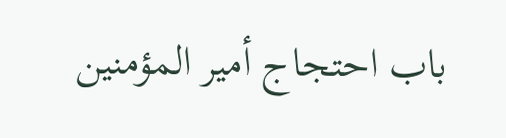باب احتجاج أمير المؤمنين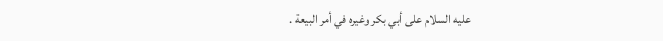عليه السلام على أبي بكر وغيره في أمر البيعة .